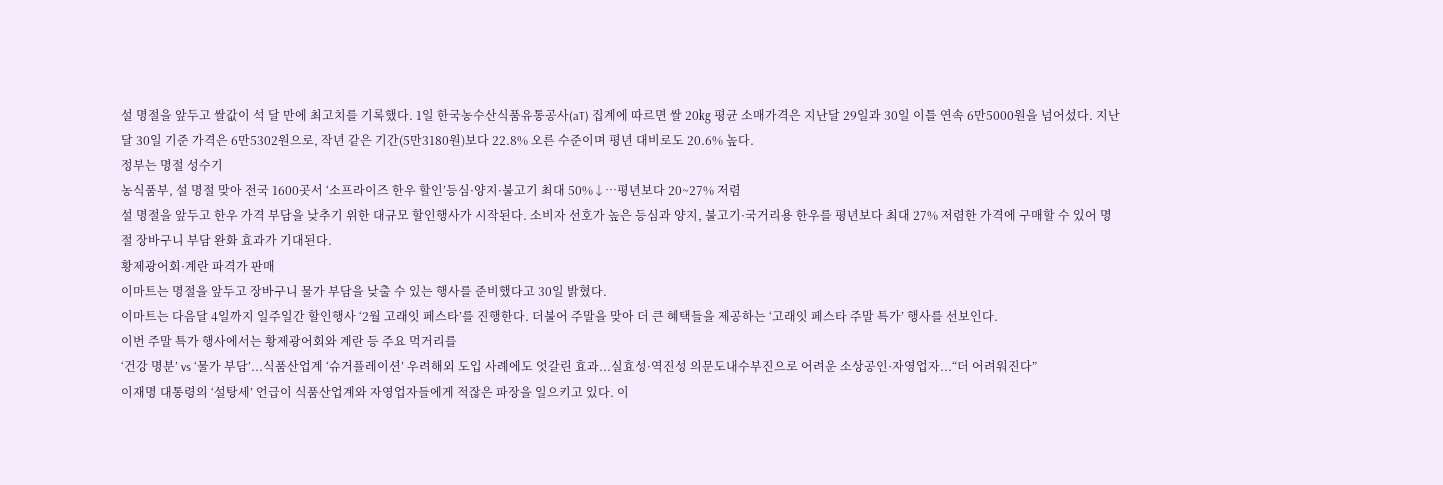설 명절을 앞두고 쌀값이 석 달 만에 최고치를 기록했다. 1일 한국농수산식품유통공사(aT) 집계에 따르면 쌀 20㎏ 평균 소매가격은 지난달 29일과 30일 이틀 연속 6만5000원을 넘어섰다. 지난달 30일 기준 가격은 6만5302원으로, 작년 같은 기간(5만3180원)보다 22.8% 오른 수준이며 평년 대비로도 20.6% 높다.
정부는 명절 성수기
농식품부, 설 명절 맞아 전국 1600곳서 ‘소프라이즈 한우 할인’등심·양지·불고기 최대 50%↓…평년보다 20~27% 저렴
설 명절을 앞두고 한우 가격 부담을 낮추기 위한 대규모 할인행사가 시작된다. 소비자 선호가 높은 등심과 양지, 불고기·국거리용 한우를 평년보다 최대 27% 저렴한 가격에 구매할 수 있어 명절 장바구니 부담 완화 효과가 기대된다.
황제광어회·계란 파격가 판매
이마트는 명절을 앞두고 장바구니 물가 부담을 낮출 수 있는 행사를 준비했다고 30일 밝혔다.
이마트는 다음달 4일까지 일주일간 할인행사 ‘2월 고래잇 페스타’를 진행한다. 더불어 주말을 맞아 더 큰 혜택들을 제공하는 ‘고래잇 페스타 주말 특가’ 행사를 선보인다.
이번 주말 특가 행사에서는 황제광어회와 계란 등 주요 먹거리를
‘건강 명분’ vs ‘물가 부담’...식품산업계 ‘슈거플레이션’ 우려해외 도입 사례에도 엇갈린 효과...실효성·역진성 의문도내수부진으로 어려운 소상공인·자영업자...“더 어려워진다”
이재명 대통령의 ‘설탕세’ 언급이 식품산업계와 자영업자들에게 적잖은 파장을 일으키고 있다. 이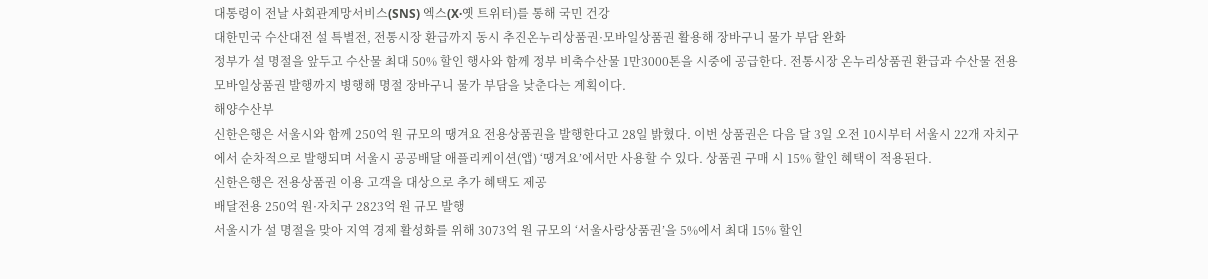대통령이 전날 사회관계망서비스(SNS) 엑스(X·옛 트위터)를 통해 국민 건강
대한민국 수산대전 설 특별전, 전통시장 환급까지 동시 추진온누리상품권·모바일상품권 활용해 장바구니 물가 부담 완화
정부가 설 명절을 앞두고 수산물 최대 50% 할인 행사와 함께 정부 비축수산물 1만3000톤을 시중에 공급한다. 전통시장 온누리상품권 환급과 수산물 전용 모바일상품권 발행까지 병행해 명절 장바구니 물가 부담을 낮춘다는 계획이다.
해양수산부
신한은행은 서울시와 함께 250억 원 규모의 땡겨요 전용상품권을 발행한다고 28일 밝혔다. 이번 상품권은 다음 달 3일 오전 10시부터 서울시 22개 자치구에서 순차적으로 발행되며 서울시 공공배달 애플리케이션(앱) ‘땡겨요’에서만 사용할 수 있다. 상품권 구매 시 15% 할인 혜택이 적용된다.
신한은행은 전용상품권 이용 고객을 대상으로 추가 혜택도 제공
배달전용 250억 원·자치구 2823억 원 규모 발행
서울시가 설 명절을 맞아 지역 경제 활성화를 위해 3073억 원 규모의 ‘서울사랑상품권’을 5%에서 최대 15% 할인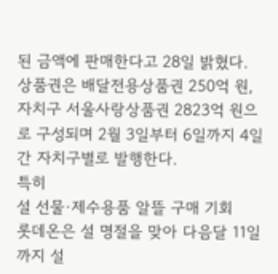된 금액에 판매한다고 28일 밝혔다.
상품권은 배달전용상품권 250억 원, 자치구 서울사랑상품권 2823억 원으로 구성되며 2월 3일부터 6일까지 4일간 자치구별로 발행한다.
특히
설 선물·제수용품 알뜰 구매 기회
롯데온은 설 명절을 맞아 다음달 11일까지 설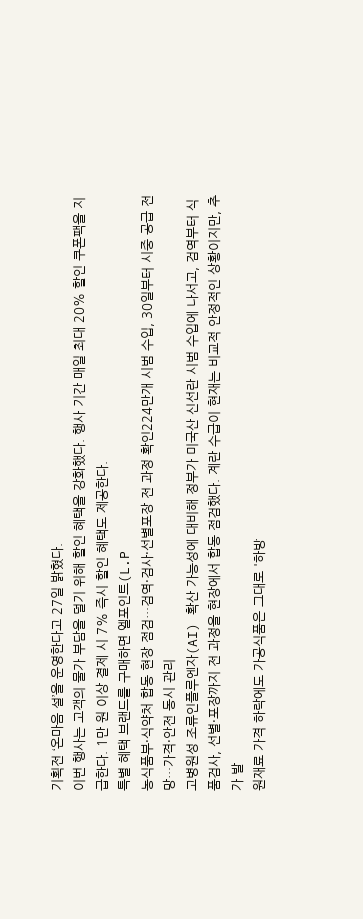기획전 ‘온마음 설’을 운영한다고 27일 밝혔다.
이번 행사는 고객의 물가 부담을 덜기 위해 할인 혜택을 강화했다. 행사 기간 매일 최대 20% 할인 쿠폰팩을 지급한다. 1만 원 이상 결제 시 7% 즉시 할인 혜택도 제공한다.
특별 혜택 브랜드를 구매하면 엘포인트(L.P
농식품부·식약처 합동 현장 점검…검역·검사·선별포장 전 과정 확인224만개 시범 수입, 30일부터 시중 공급 전망…가격·안전 동시 관리
고병원성 조류인플루엔자(AI) 확산 가능성에 대비해 정부가 미국산 신선란 시범 수입에 나서고, 검역부터 식품검사, 선별·포장까지 전 과정을 현장에서 합동 점검했다. 계란 수급이 현재는 비교적 안정적인 상황이지만, 추가 발
원재료 가격 하락에도 가공식품은 그대로 '하방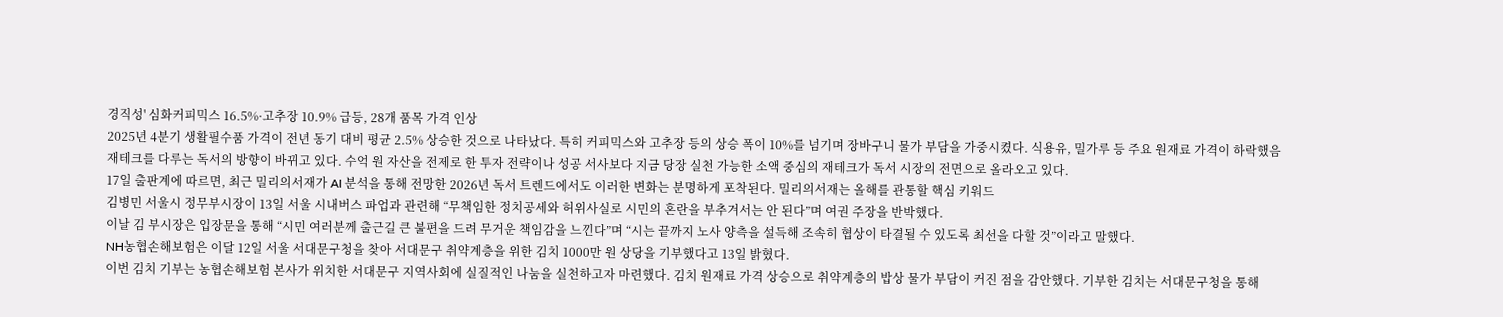경직성' 심화커피믹스 16.5%·고추장 10.9% 급등, 28개 품목 가격 인상
2025년 4분기 생활필수품 가격이 전년 동기 대비 평균 2.5% 상승한 것으로 나타났다. 특히 커피믹스와 고추장 등의 상승 폭이 10%를 넘기며 장바구니 물가 부담을 가중시켰다. 식용유, 밀가루 등 주요 원재료 가격이 하락했음
재테크를 다루는 독서의 방향이 바뀌고 있다. 수억 원 자산을 전제로 한 투자 전략이나 성공 서사보다 지금 당장 실천 가능한 소액 중심의 재테크가 독서 시장의 전면으로 올라오고 있다.
17일 출판계에 따르면, 최근 밀리의서재가 AI 분석을 통해 전망한 2026년 독서 트렌드에서도 이러한 변화는 분명하게 포착된다. 밀리의서재는 올해를 관통할 핵심 키워드
김병민 서울시 정무부시장이 13일 서울 시내버스 파업과 관련해 “무책임한 정치공세와 허위사실로 시민의 혼란을 부추겨서는 안 된다”며 여권 주장을 반박했다.
이날 김 부시장은 입장문을 통해 “시민 여러분께 출근길 큰 불편을 드려 무거운 책임감을 느낀다”며 “시는 끝까지 노사 양측을 설득해 조속히 협상이 타결될 수 있도록 최선을 다할 것”이라고 말했다.
NH농협손해보험은 이달 12일 서울 서대문구청을 찾아 서대문구 취약계층을 위한 김치 1000만 원 상당을 기부했다고 13일 밝혔다.
이번 김치 기부는 농협손해보험 본사가 위치한 서대문구 지역사회에 실질적인 나눔을 실천하고자 마련했다. 김치 원재료 가격 상승으로 취약계층의 밥상 물가 부담이 커진 점을 감안했다. 기부한 김치는 서대문구청을 통해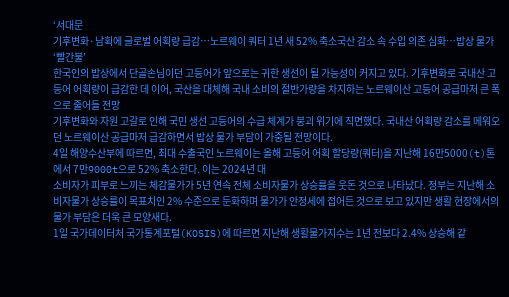‘서대문
기후변화·남획에 글로벌 어획량 급감…노르웨이 쿼터 1년 새 52% 축소국산 감소 속 수입 의존 심화…밥상 물가 ‘빨간불’
한국인의 밥상에서 단골손님이던 고등어가 앞으로는 귀한 생선이 될 가능성이 커지고 있다. 기후변화로 국내산 고등어 어획량이 급감한 데 이어, 국산을 대체해 국내 소비의 절반가량을 차지하는 노르웨이산 고등어 공급마저 큰 폭으로 줄어들 전망
기후변화와 자원 고갈로 인해 국민 생선 고등어의 수급 체계가 붕괴 위기에 직면했다. 국내산 어획량 감소를 메워오던 노르웨이산 공급마저 급감하면서 밥상 물가 부담이 가중될 전망이다.
4일 해양수산부에 따르면, 최대 수출국인 노르웨이는 올해 고등어 어획 할당량(쿼터)을 지난해 16만5000(t)톤에서 7만9000t으로 52% 축소한다. 이는 2024년 대
소비자가 피부로 느끼는 체감물가가 5년 연속 전체 소비자물가 상승률을 웃돈 것으로 나타났다. 정부는 지난해 소비자물가 상승률이 목표치인 2% 수준으로 둔화하며 물가가 안정세에 접어든 것으로 보고 있지만 생활 현장에서의 물가 부담은 더욱 큰 모양새다.
1일 국가데이터처 국가통계포털(KOSIS)에 따르면 지난해 생활물가지수는 1년 전보다 2.4% 상승해 같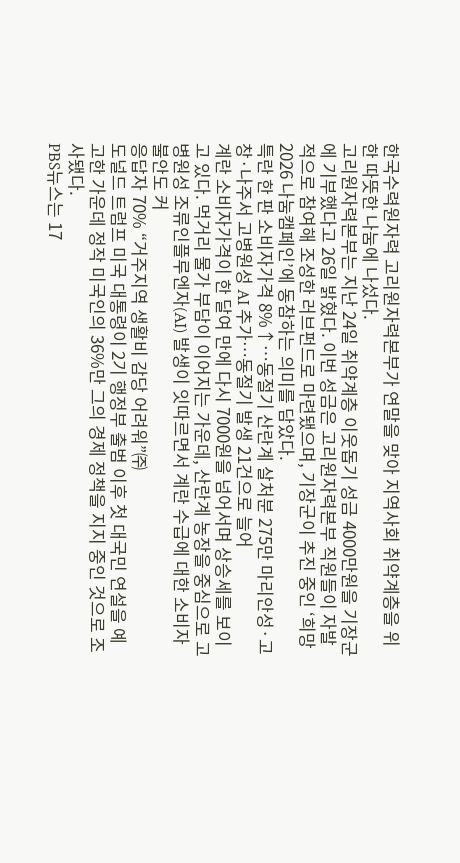한국수력원자력 고리원자력본부가 연말을 맞아 지역사회 취약계층을 위한 따뜻한 나눔에 나섰다.
고리원자력본부는 지난 24일 취약계층 이웃돕기 성금 4000만원을 기장군에 기부했다고 26일 밝혔다. 이번 성금은 고리원자력본부 직원들이 자발적으로 참여해 조성한 러브펀드로 마련됐으며, 기장군이 추진 중인 ‘희망 2026 나눔캠페인’에 동참하는 의미를 담았다.
특란 한 판 소비자가격 8%↑…동절기 산란계 살처분 275만 마리안성·고창·나주서 고병원성 AI 추가…동절기 발생 21건으로 늘어
계란 소비자가격이 한 달여 만에 다시 7000원을 넘어서며 상승세를 보이고 있다. 먹거리 물가 부담이 이어지는 가운데, 산란계 농장을 중심으로 고병원성 조류인플루엔자(AI) 발생이 잇따르면서 계란 수급에 대한 소비자 불안도 커
응답자 70% “거주지역 생활비 감당 어려워”㈜
도널드 트럼프 미국 대통령이 2기 행정부 출범 이후 첫 대국민 연설을 예고한 가운데 정작 미국인의 36%만 그의 경제 정책을 지지 중인 것으로 조사됐다.
PBS뉴스는 17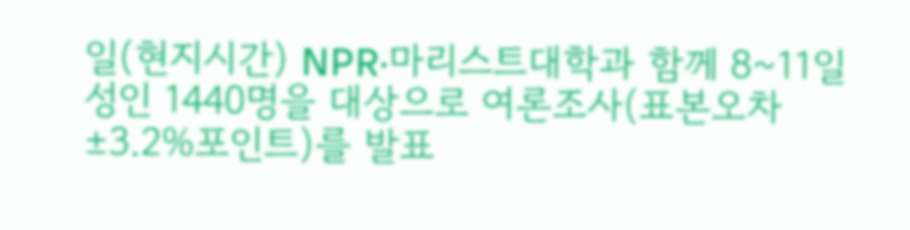일(현지시간) NPR·마리스트대학과 함께 8~11일 성인 1440명을 대상으로 여론조사(표본오차 ±3.2%포인트)를 발표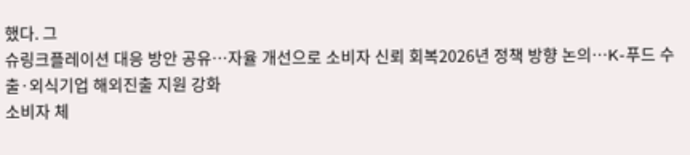했다. 그
슈링크플레이션 대응 방안 공유…자율 개선으로 소비자 신뢰 회복2026년 정책 방향 논의…K-푸드 수출·외식기업 해외진출 지원 강화
소비자 체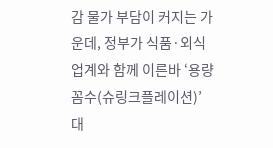감 물가 부담이 커지는 가운데, 정부가 식품·외식업계와 함께 이른바 ‘용량꼼수(슈링크플레이션)’ 대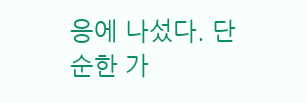응에 나섰다. 단순한 가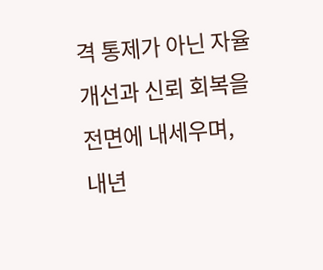격 통제가 아닌 자율 개선과 신뢰 회복을 전면에 내세우며, 내년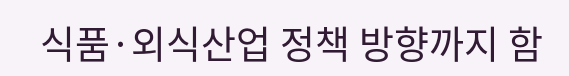식품·외식산업 정책 방향까지 함